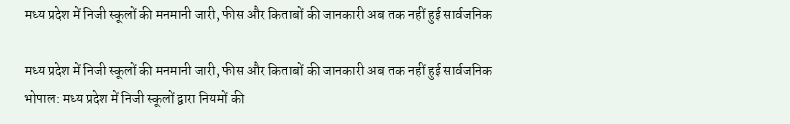मध्य प्रदेश में निजी स्कूलों की मनमानी जारी, फीस और किताबों की जानकारी अब तक नहीं हुई सार्वजनिक

मध्य प्रदेश में निजी स्कूलों की मनमानी जारी, फीस और किताबों की जानकारी अब तक नहीं हुई सार्वजनिक
भोपाल: मध्य प्रदेश में निजी स्कूलों द्वारा नियमों की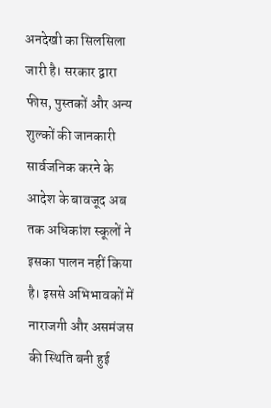अनदेखी का सिलसिला जारी है। सरकार द्वारा फीस, पुस्तकों और अन्य शुल्कों की जानकारी सार्वजनिक करने के आदेश के बावजूद अब तक अधिकांश स्कूलों ने इसका पालन नहीं किया है। इससे अभिभावकों में नाराजगी और असमंजस की स्थिति बनी हुई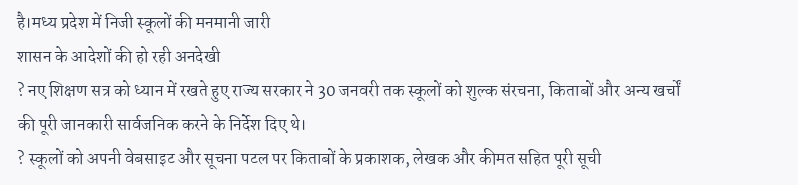है।मध्य प्रदेश में निजी स्कूलों की मनमानी जारी
शासन के आदेशों की हो रही अनदेखी
? नए शिक्षण सत्र को ध्यान में रखते हुए राज्य सरकार ने 30 जनवरी तक स्कूलों को शुल्क संरचना, किताबों और अन्य खर्चों की पूरी जानकारी सार्वजनिक करने के निर्देश दिए थे।
? स्कूलों को अपनी वेबसाइट और सूचना पटल पर किताबों के प्रकाशक, लेखक और कीमत सहित पूरी सूची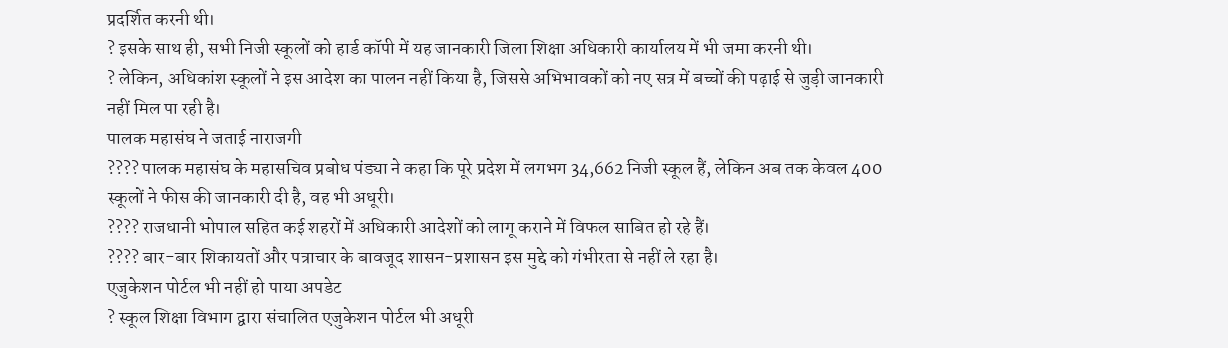प्रदर्शित करनी थी।
? इसके साथ ही, सभी निजी स्कूलों को हार्ड कॉपी में यह जानकारी जिला शिक्षा अधिकारी कार्यालय में भी जमा करनी थी।
? लेकिन, अधिकांश स्कूलों ने इस आदेश का पालन नहीं किया है, जिससे अभिभावकों को नए सत्र में बच्चों की पढ़ाई से जुड़ी जानकारी नहीं मिल पा रही है।
पालक महासंघ ने जताई नाराजगी
???? पालक महासंघ के महासचिव प्रबोध पंड्या ने कहा कि पूरे प्रदेश में लगभग 34,662 निजी स्कूल हैं, लेकिन अब तक केवल 400 स्कूलों ने फीस की जानकारी दी है, वह भी अधूरी।
???? राजधानी भोपाल सहित कई शहरों में अधिकारी आदेशों को लागू कराने में विफल साबित हो रहे हैं।
???? बार-बार शिकायतों और पत्राचार के बावजूद शासन-प्रशासन इस मुद्दे को गंभीरता से नहीं ले रहा है।
एजुकेशन पोर्टल भी नहीं हो पाया अपडेट
? स्कूल शिक्षा विभाग द्वारा संचालित एजुकेशन पोर्टल भी अधूरी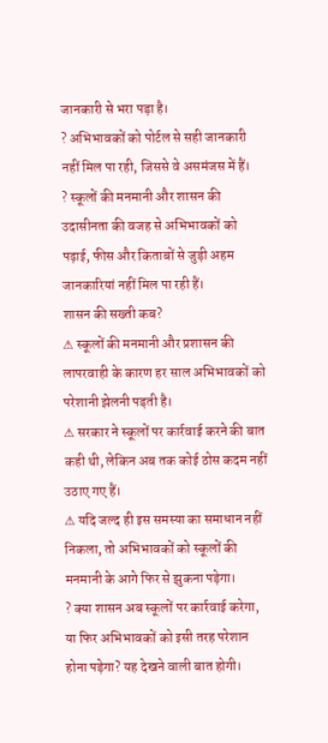जानकारी से भरा पड़ा है।
? अभिभावकों को पोर्टल से सही जानकारी नहीं मिल पा रही, जिससे वे असमंजस में हैं।
? स्कूलों की मनमानी और शासन की उदासीनता की वजह से अभिभावकों को पढ़ाई, फीस और किताबों से जुड़ी अहम जानकारियां नहीं मिल पा रही हैं।
शासन की सख्ती कब?
⚠ स्कूलों की मनमानी और प्रशासन की लापरवाही के कारण हर साल अभिभावकों को परेशानी झेलनी पड़ती है।
⚠ सरकार ने स्कूलों पर कार्रवाई करने की बात कही थी, लेकिन अब तक कोई ठोस कदम नहीं उठाए गए हैं।
⚠ यदि जल्द ही इस समस्या का समाधान नहीं निकला, तो अभिभावकों को स्कूलों की मनमानी के आगे फिर से झुकना पड़ेगा।
? क्या शासन अब स्कूलों पर कार्रवाई करेगा, या फिर अभिभावकों को इसी तरह परेशान होना पड़ेगा? यह देखने वाली बात होगी।